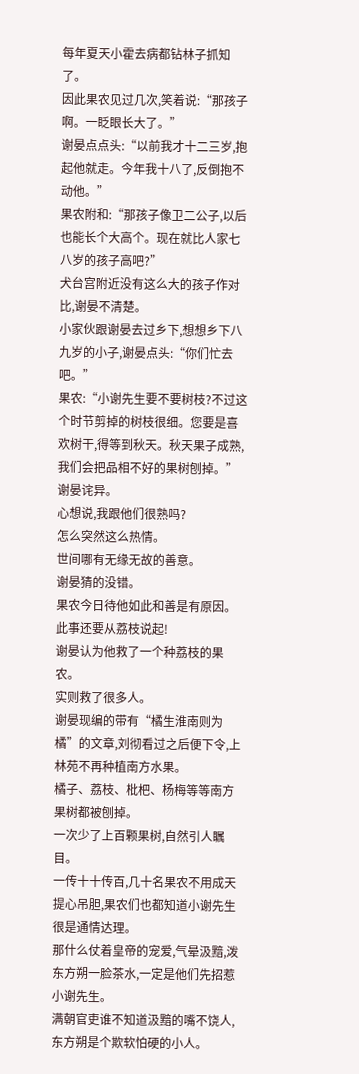每年夏天小霍去病都钻林子抓知了。
因此果农见过几次,笑着说:“那孩子啊。一眨眼长大了。”
谢晏点点头:“以前我才十二三岁,抱起他就走。今年我十八了,反倒抱不动他。”
果农附和:“那孩子像卫二公子,以后也能长个大高个。现在就比人家七八岁的孩子高吧?”
犬台宫附近没有这么大的孩子作对比,谢晏不清楚。
小家伙跟谢晏去过乡下,想想乡下八九岁的小子,谢晏点头:“你们忙去吧。”
果农:“小谢先生要不要树枝?不过这个时节剪掉的树枝很细。您要是喜欢树干,得等到秋天。秋天果子成熟,我们会把品相不好的果树刨掉。”
谢晏诧异。
心想说,我跟他们很熟吗?
怎么突然这么热情。
世间哪有无缘无故的善意。
谢晏猜的没错。
果农今日待他如此和善是有原因。
此事还要从荔枝说起!
谢晏认为他救了一个种荔枝的果农。
实则救了很多人。
谢晏现编的带有“橘生淮南则为橘”的文章,刘彻看过之后便下令,上林苑不再种植南方水果。
橘子、荔枝、枇杷、杨梅等等南方果树都被刨掉。
一次少了上百颗果树,自然引人瞩目。
一传十十传百,几十名果农不用成天提心吊胆,果农们也都知道小谢先生很是通情达理。
那什么仗着皇帝的宠爱,气晕汲黯,泼东方朔一脸茶水,一定是他们先招惹小谢先生。
满朝官吏谁不知道汲黯的嘴不饶人,东方朔是个欺软怕硬的小人。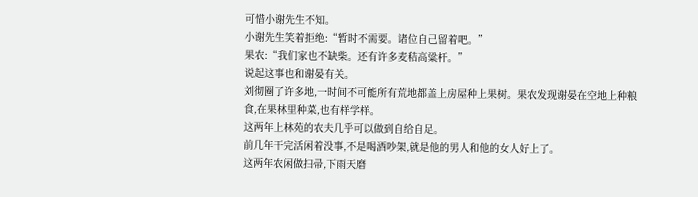可惜小谢先生不知。
小谢先生笑着拒绝:“暂时不需要。诸位自己留着吧。”
果农:“我们家也不缺柴。还有许多麦秸高粱杆。”
说起这事也和谢晏有关。
刘彻圈了许多地,一时间不可能所有荒地都盖上房屋种上果树。果农发现谢晏在空地上种粮食,在果林里种菜,也有样学样。
这两年上林苑的农夫几乎可以做到自给自足。
前几年干完活闲着没事,不是喝酒吵架,就是他的男人和他的女人好上了。
这两年农闲做扫帚,下雨天磨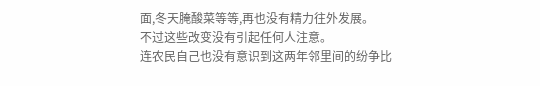面,冬天腌酸菜等等,再也没有精力往外发展。
不过这些改变没有引起任何人注意。
连农民自己也没有意识到这两年邻里间的纷争比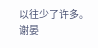以往少了许多。
谢晏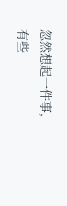忽然想起一件事,有些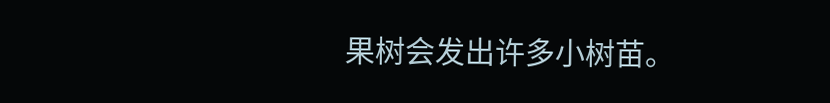果树会发出许多小树苗。